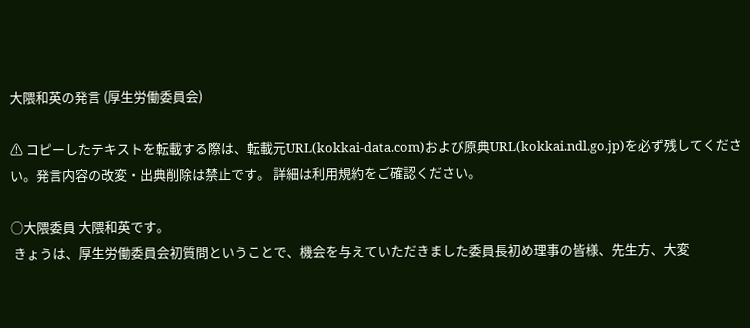大隈和英の発言 (厚生労働委員会)

⚠ コピーしたテキストを転載する際は、転載元URL(kokkai-data.com)および原典URL(kokkai.ndl.go.jp)を必ず残してください。発言内容の改変・出典削除は禁止です。 詳細は利用規約をご確認ください。

○大隈委員 大隈和英です。
 きょうは、厚生労働委員会初質問ということで、機会を与えていただきました委員長初め理事の皆様、先生方、大変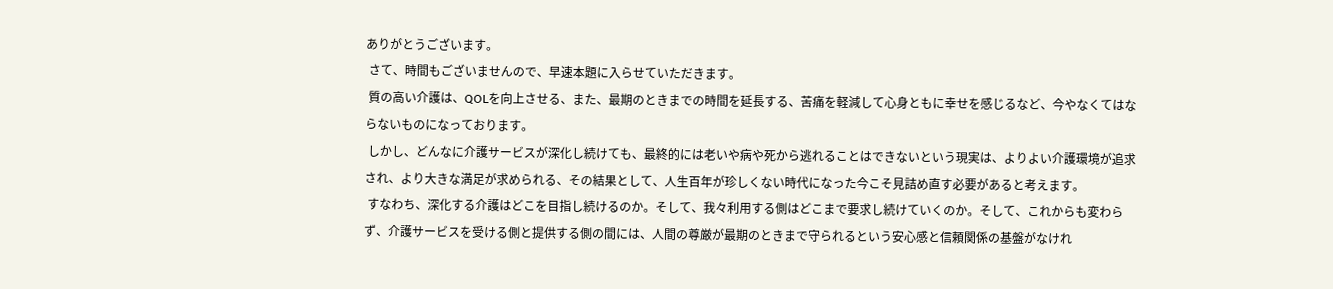ありがとうございます。
 さて、時間もございませんので、早速本題に入らせていただきます。
 質の高い介護は、QOLを向上させる、また、最期のときまでの時間を延長する、苦痛を軽減して心身ともに幸せを感じるなど、今やなくてはならないものになっております。
 しかし、どんなに介護サービスが深化し続けても、最終的には老いや病や死から逃れることはできないという現実は、よりよい介護環境が追求され、より大きな満足が求められる、その結果として、人生百年が珍しくない時代になった今こそ見詰め直す必要があると考えます。
 すなわち、深化する介護はどこを目指し続けるのか。そして、我々利用する側はどこまで要求し続けていくのか。そして、これからも変わらず、介護サービスを受ける側と提供する側の間には、人間の尊厳が最期のときまで守られるという安心感と信頼関係の基盤がなけれ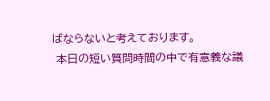ばならないと考えております。
 本日の短い質問時間の中で有意義な議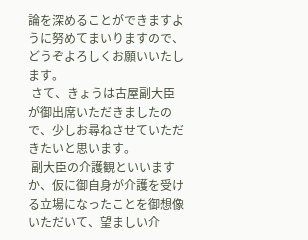論を深めることができますように努めてまいりますので、どうぞよろしくお願いいたします。
 さて、きょうは古屋副大臣が御出席いただきましたので、少しお尋ねさせていただきたいと思います。
 副大臣の介護観といいますか、仮に御自身が介護を受ける立場になったことを御想像いただいて、望ましい介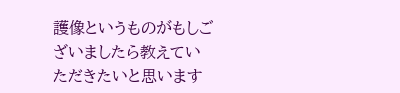護像というものがもしございましたら教えていただきたいと思います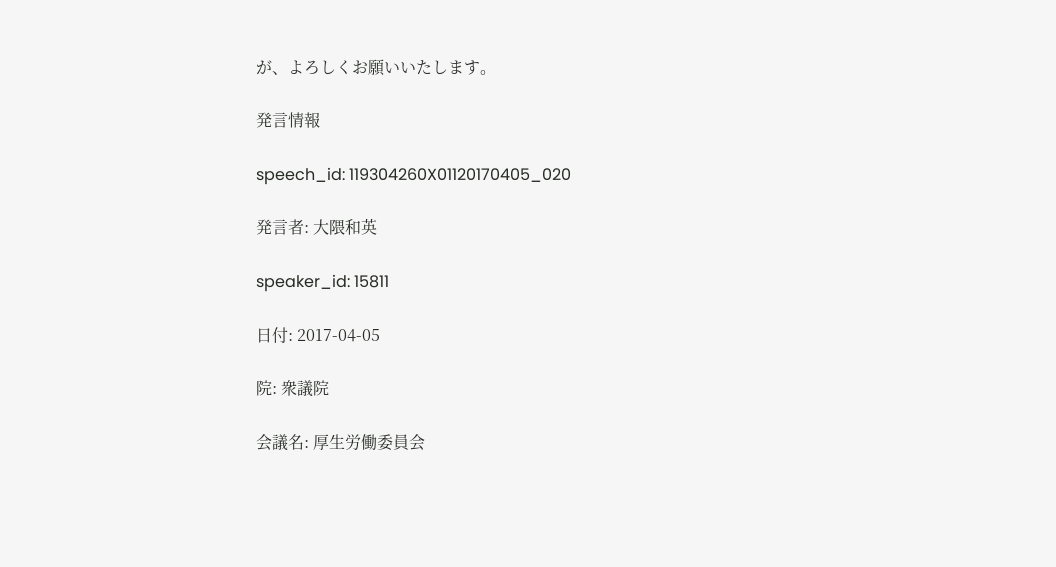が、よろしくお願いいたします。

発言情報

speech_id: 119304260X01120170405_020

発言者: 大隈和英

speaker_id: 15811

日付: 2017-04-05

院: 衆議院

会議名: 厚生労働委員会